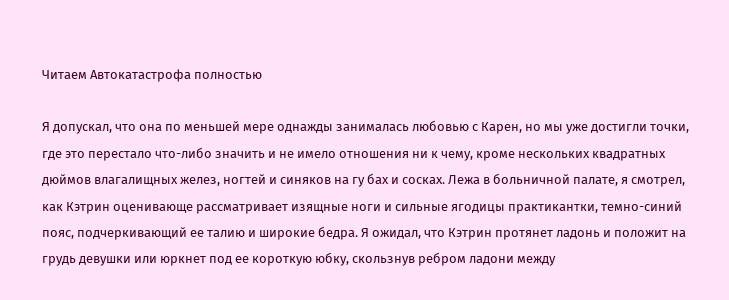Читаем Автокатастрофа полностью

Я допускал, что она по меньшей мере однажды занималась любовью с Карен, но мы уже достигли точки, где это перестало что-либо значить и не имело отношения ни к чему, кроме нескольких квадратных дюймов влагалищных желез, ногтей и синяков на гу бах и сосках. Лежа в больничной палате, я смотрел, как Кэтрин оценивающе рассматривает изящные ноги и сильные ягодицы практикантки, темно-синий пояс, подчеркивающий ее талию и широкие бедра. Я ожидал, что Кэтрин протянет ладонь и положит на грудь девушки или юркнет под ее короткую юбку, скользнув ребром ладони между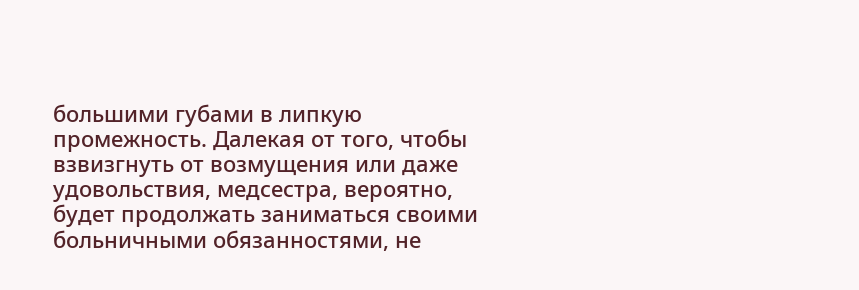большими губами в липкую промежность. Далекая от того, чтобы взвизгнуть от возмущения или даже удовольствия, медсестра, вероятно, будет продолжать заниматься своими больничными обязанностями, не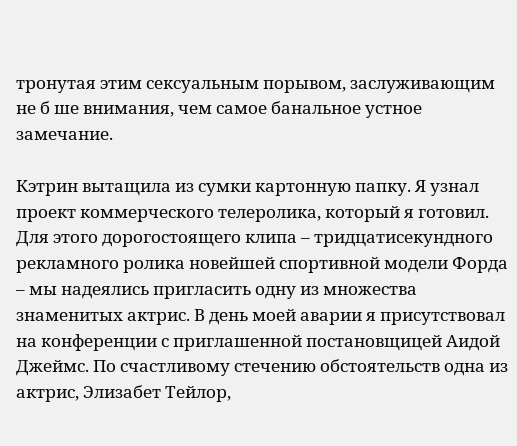тронутая этим сексуальным порывом, заслуживающим не б ше внимания, чем самое банальное устное замечание.

Кэтрин вытащила из сумки картонную папку. Я узнал проект коммерческого телеролика, который я готовил. Для этого дорогостоящего клипа – тридцатисекундного рекламного ролика новейшей спортивной модели Форда – мы надеялись пригласить одну из множества знаменитых актрис. В день моей аварии я присутствовал на конференции с приглашенной постановщицей Аидой Джеймс. По счастливому стечению обстоятельств одна из актрис, Элизабет Тейлор,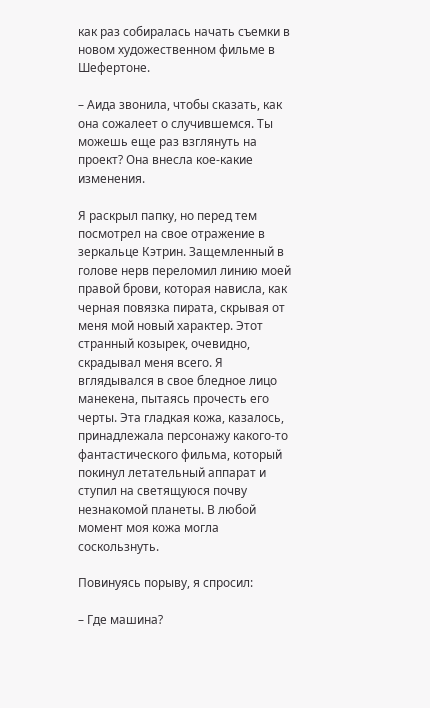как раз собиралась начать съемки в новом художественном фильме в Шефертоне.

– Аида звонила, чтобы сказать, как она сожалеет о случившемся. Ты можешь еще раз взглянуть на проект? Она внесла кое-какие изменения.

Я раскрыл папку, но перед тем посмотрел на свое отражение в зеркальце Кэтрин. Защемленный в голове нерв переломил линию моей правой брови, которая нависла, как черная повязка пирата, скрывая от меня мой новый характер. Этот странный козырек, очевидно, скрадывал меня всего. Я вглядывался в свое бледное лицо манекена, пытаясь прочесть его черты. Эта гладкая кожа, казалось, принадлежала персонажу какого-то фантастического фильма, который покинул летательный аппарат и ступил на светящуюся почву незнакомой планеты. В любой момент моя кожа могла соскользнуть.

Повинуясь порыву, я спросил:

– Где машина?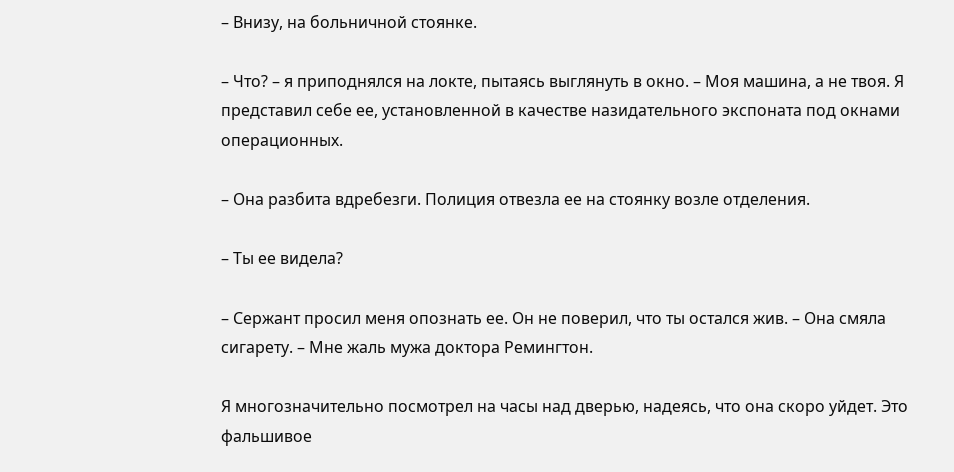– Внизу, на больничной стоянке.

– Что? – я приподнялся на локте, пытаясь выглянуть в окно. – Моя машина, а не твоя. Я представил себе ее, установленной в качестве назидательного экспоната под окнами операционных.

– Она разбита вдребезги. Полиция отвезла ее на стоянку возле отделения.

– Ты ее видела?

– Сержант просил меня опознать ее. Он не поверил, что ты остался жив. – Она смяла сигарету. – Мне жаль мужа доктора Ремингтон.

Я многозначительно посмотрел на часы над дверью, надеясь, что она скоро уйдет. Это фальшивое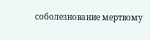соболезнование мертвому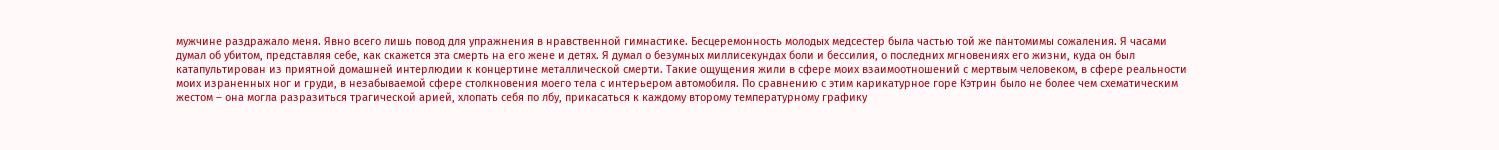мужчине раздражало меня. Явно всего лишь повод для упражнения в нравственной гимнастике. Бесцеремонность молодых медсестер была частью той же пантомимы сожаления. Я часами думал об убитом, представляя себе, как скажется эта смерть на его жене и детях. Я думал о безумных миллисекундах боли и бессилия, о последних мгновениях его жизни, куда он был катапультирован из приятной домашней интерлюдии к концертине металлической смерти. Такие ощущения жили в сфере моих взаимоотношений с мертвым человеком, в сфере реальности моих израненных ног и груди, в незабываемой сфере столкновения моего тела с интерьером автомобиля. По сравнению с этим карикатурное горе Кэтрин было не более чем схематическим жестом – она могла разразиться трагической арией, хлопать себя по лбу, прикасаться к каждому второму температурному графику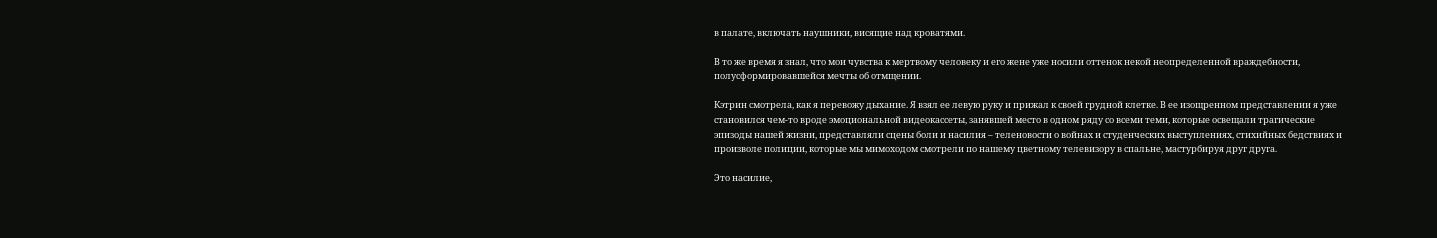в палате, включать наушники, висящие над кроватями.

В то же время я знал, что мои чувства к мертвому человеку и его жене уже носили оттенок некой неопределенной враждебности, полусформировавшейся мечты об отмщении.

Кэтрин смотрела, как я перевожу дыхание. Я взял ее левую руку и прижал к своей грудной клетке. В ее изощренном представлении я уже становился чем-то вроде эмоциональной видеокассеты, занявшей место в одном ряду со всеми теми, которые освещали трагические эпизоды нашей жизни, представляли сцены боли и насилия – теленовости о войнах и студенческих выступлениях, стихийных бедствиях и произволе полиции, которые мы мимоходом смотрели по нашему цветному телевизору в спальне, мастурбируя друг друга.

Это насилие,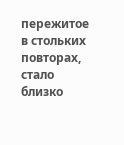пережитое в стольких повторах, стало близко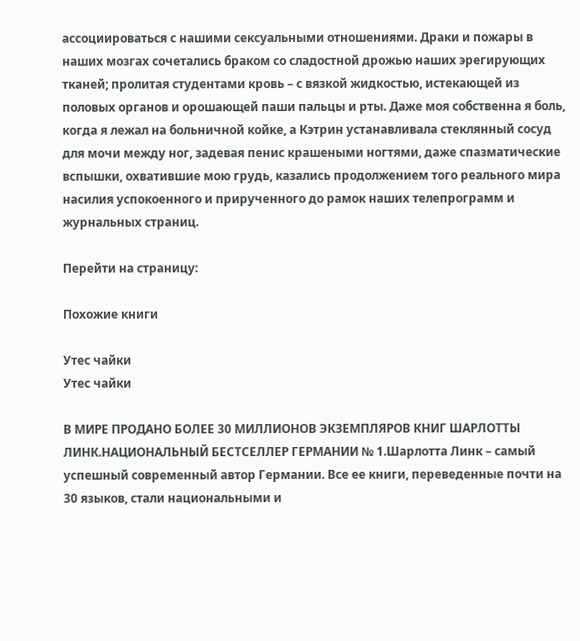ассоциироваться с нашими сексуальными отношениями. Драки и пожары в наших мозгах сочетались браком со сладостной дрожью наших эрегирующих тканей; пролитая студентами кровь – с вязкой жидкостью, истекающей из половых органов и орошающей паши пальцы и рты. Даже моя собственна я боль, когда я лежал на больничной койке, а Кэтрин устанавливала стеклянный сосуд для мочи между ног, задевая пенис крашеными ногтями, даже спазматические вспышки, охватившие мою грудь, казались продолжением того реального мира насилия успокоенного и прирученного до рамок наших телепрограмм и журнальных страниц.

Перейти на страницу:

Похожие книги

Утес чайки
Утес чайки

В МИРЕ ПРОДАНО БОЛЕЕ 30 МИЛЛИОНОВ ЭКЗЕМПЛЯРОВ КНИГ ШАРЛОТТЫ ЛИНК.НАЦИОНАЛЬНЫЙ БЕСТСЕЛЛЕР ГЕРМАНИИ № 1.Шарлотта Линк – самый успешный современный автор Германии. Все ее книги, переведенные почти на 30 языков, стали национальными и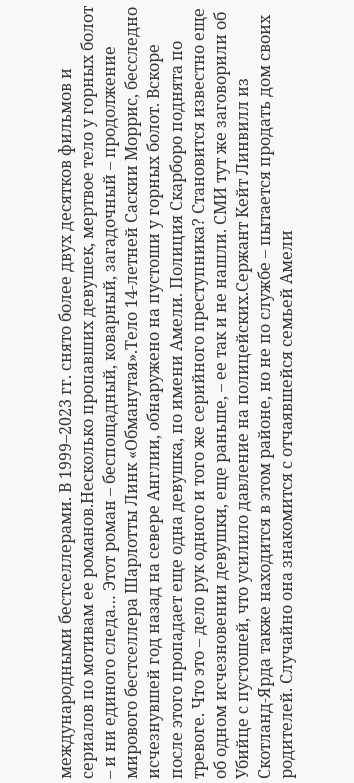международными бестселлерами. В 1999–2023 гг. снято более двух десятков фильмов и сериалов по мотивам ее романов.Несколько пропавших девушек, мертвое тело у горных болот – и ни единого следа… Этот роман – беспощадный, коварный, загадочный – продолжение мирового бестселлера Шарлотты Линк «Обманутая».Тело 14-летней Саскии Моррис, бесследно исчезнувшей год назад на севере Англии, обнаружено на пустоши у горных болот. Вскоре после этого пропадает еще одна девушка, по имени Амели. Полиция Скарборо поднята по тревоге. Что это – дело рук одного и того же серийного преступника? Становится известно еще об одном исчезновении девушки, еще раньше, – ее так и не нашли. СМИ тут же заговорили об Убийце с пустошей, что усилило давление на полицейских.Сержант Кейт Линвилл из Скотланд-Ярда также находится в этом районе, но не по службе – пытается продать дом своих родителей. Случайно она знакомится с отчаявшейся семьей Амели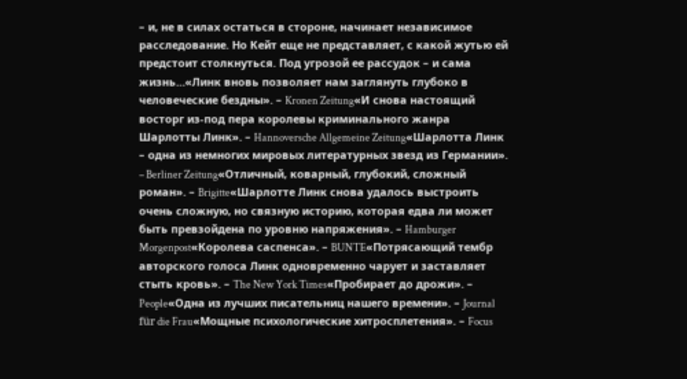– и, не в силах остаться в стороне, начинает независимое расследование. Но Кейт еще не представляет, с какой жутью ей предстоит столкнуться. Под угрозой ее рассудок – и сама жизнь…«Линк вновь позволяет нам заглянуть глубоко в человеческие бездны». – Kronen Zeitung«И снова настоящий восторг из-под пера королевы криминального жанра Шарлотты Линк». – Hannoversche Allgemeine Zeitung«Шарлотта Линк – одна из немногих мировых литературных звезд из Германии». – Berliner Zeitung«Отличный, коварный, глубокий, сложный роман». – Brigitte«Шарлотте Линк снова удалось выстроить очень сложную, но связную историю, которая едва ли может быть превзойдена по уровню напряжения». – Hamburger Morgenpost«Королева саспенса». – BUNTE«Потрясающий тембр авторского голоса Линк одновременно чарует и заставляет стыть кровь». – The New York Times«Пробирает до дрожи». – People«Одна из лучших писательниц нашего времени». – Journal für die Frau«Мощные психологические хитросплетения». – Focus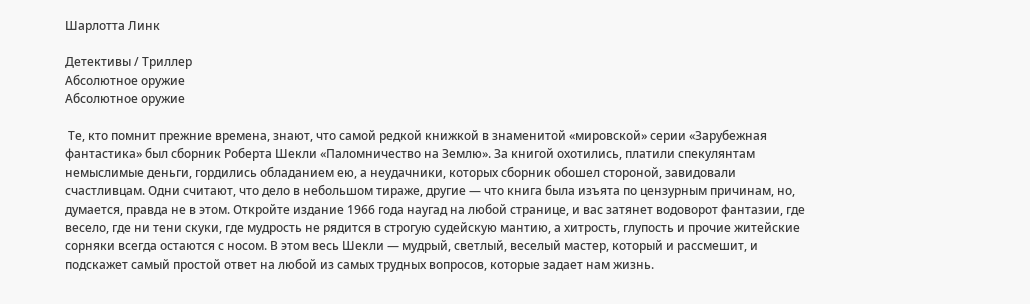Шарлотта Линк

Детективы / Триллер
Абсолютное оружие
Абсолютное оружие

 Те, кто помнит прежние времена, знают, что самой редкой книжкой в знаменитой «мировской» серии «Зарубежная фантастика» был сборник Роберта Шекли «Паломничество на Землю». За книгой охотились, платили спекулянтам немыслимые деньги, гордились обладанием ею, а неудачники, которых сборник обошел стороной, завидовали счастливцам. Одни считают, что дело в небольшом тираже, другие — что книга была изъята по цензурным причинам, но, думается, правда не в этом. Откройте издание 1966 года наугад на любой странице, и вас затянет водоворот фантазии, где весело, где ни тени скуки, где мудрость не рядится в строгую судейскую мантию, а хитрость, глупость и прочие житейские сорняки всегда остаются с носом. В этом весь Шекли — мудрый, светлый, веселый мастер, который и рассмешит, и подскажет самый простой ответ на любой из самых трудных вопросов, которые задает нам жизнь.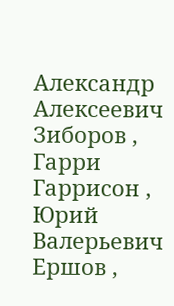Александр Алексеевич Зиборов , Гарри Гаррисон , Юрий Валерьевич Ершов ,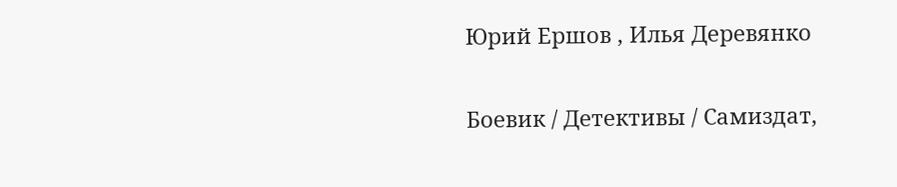Юрий Ершов , Илья Деревянко

Боевик / Детективы / Самиздат,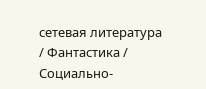сетевая литература / Фантастика / Социально-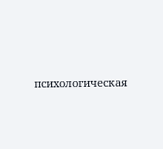психологическая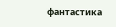фантастика